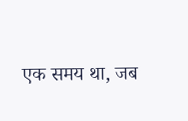एक समय था, जब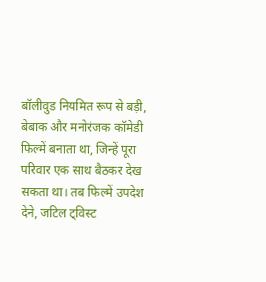बॉलीवुड नियमित रूप से बड़ी, बेबाक और मनोरंजक कॉमेडी फिल्में बनाता था, जिन्हें पूरा परिवार एक साथ बैठकर देख सकता था। तब फिल्में उपदेश देने, जटिल ट्विस्ट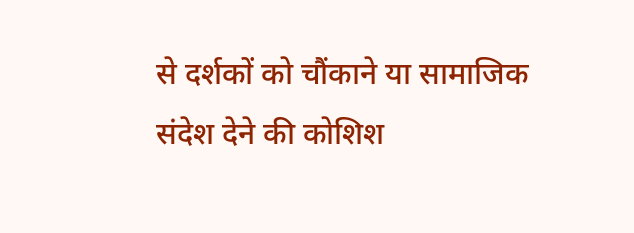से दर्शकों को चौंकाने या सामाजिक संदेश देने की कोशिश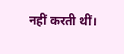नहीं करती थीं।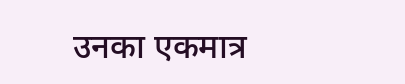उनका एकमात्र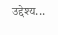उद्देश्य...